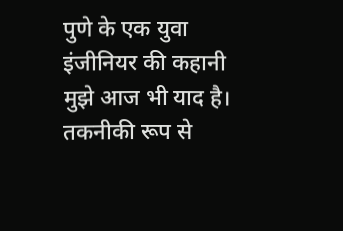पुणे के एक युवा इंजीनियर की कहानी मुझे आज भी याद है। तकनीकी रूप से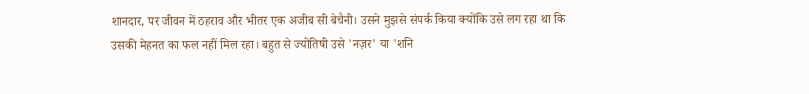शानदार, पर जीवन में ठहराव और भीतर एक अजीब सी बेचैनी। उसने मुझसे संपर्क किया क्योंकि उसे लग रहा था कि उसकी मेहनत का फल नहीं मिल रहा। बहुत से ज्योतिषी उसे 'नज़र' या 'शनि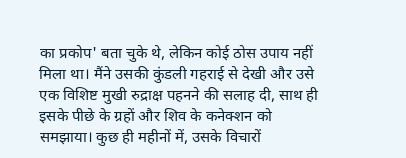का प्रकोप' बता चुके थे, लेकिन कोई ठोस उपाय नहीं मिला था। मैंने उसकी कुंडली गहराई से देखी और उसे एक विशिष्ट मुखी रुद्राक्ष पहनने की सलाह दी, साथ ही इसके पीछे के ग्रहों और शिव के कनेक्शन को समझाया। कुछ ही महीनों में, उसके विचारों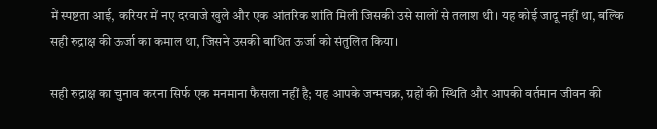में स्पष्टता आई, करियर में नए दरवाजे खुले और एक आंतरिक शांति मिली जिसकी उसे सालों से तलाश थी। यह कोई जादू नहीं था, बल्कि सही रुद्राक्ष की ऊर्जा का कमाल था, जिसने उसकी बाधित ऊर्जा को संतुलित किया।

सही रुद्राक्ष का चुनाव करना सिर्फ एक मनमाना फैसला नहीं है; यह आपके जन्मचक्र, ग्रहों की स्थिति और आपकी वर्तमान जीवन की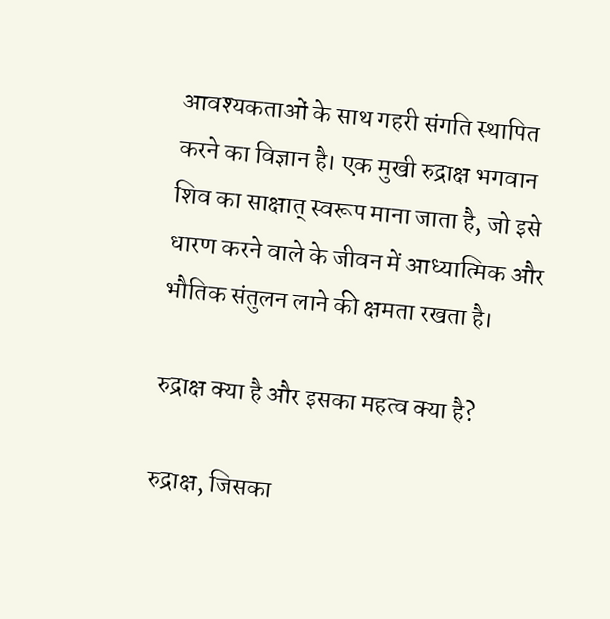आवश्यकताओं के साथ गहरी संगति स्थापित करने का विज्ञान है। एक मुखी रुद्राक्ष भगवान शिव का साक्षात् स्वरूप माना जाता है, जो इसे धारण करने वाले के जीवन में आध्यात्मिक और भौतिक संतुलन लाने की क्षमता रखता है।

रुद्राक्ष क्या है और इसका महत्व क्या है?

रुद्राक्ष, जिसका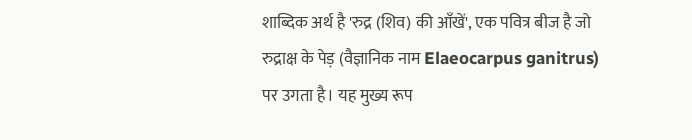शाब्दिक अर्थ है 'रुद्र (शिव) की आँखें', एक पवित्र बीज है जो रुद्राक्ष के पेड़ (वैज्ञानिक नाम Elaeocarpus ganitrus) पर उगता है। यह मुख्य रूप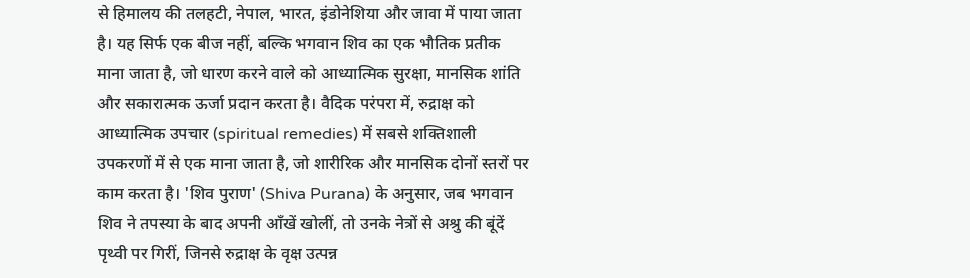से हिमालय की तलहटी, नेपाल, भारत, इंडोनेशिया और जावा में पाया जाता है। यह सिर्फ एक बीज नहीं, बल्कि भगवान शिव का एक भौतिक प्रतीक माना जाता है, जो धारण करने वाले को आध्यात्मिक सुरक्षा, मानसिक शांति और सकारात्मक ऊर्जा प्रदान करता है। वैदिक परंपरा में, रुद्राक्ष को आध्यात्मिक उपचार (spiritual remedies) में सबसे शक्तिशाली उपकरणों में से एक माना जाता है, जो शारीरिक और मानसिक दोनों स्तरों पर काम करता है। 'शिव पुराण' (Shiva Purana) के अनुसार, जब भगवान शिव ने तपस्या के बाद अपनी आँखें खोलीं, तो उनके नेत्रों से अश्रु की बूंदें पृथ्वी पर गिरीं, जिनसे रुद्राक्ष के वृक्ष उत्पन्न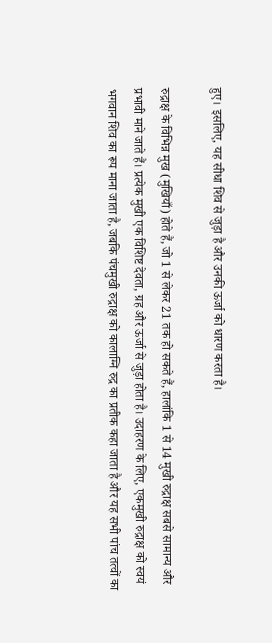हुए। इसलिए, यह सीधा शिव से जुड़ा है और उनकी ऊर्जा को धारण करता है।

रुद्राक्ष के विभिन्न मुख (मुखियाँ) होते हैं, जो 1 से लेकर 21 तक हो सकते हैं, हालांकि 1 से 14 मुखी रुद्राक्ष सबसे सामान्य और प्रभावी माने जाते हैं। प्रत्येक मुखी एक विशिष्ट देवता, ग्रह और ऊर्जा से जुड़ा होता है। उदाहरण के लिए, एकमुखी रुद्राक्ष को स्वयं भगवान शिव का रूप माना जाता है, जबकि पंचमुखी रुद्राक्ष को कालाग्नि रुद्र का प्रतीक कहा जाता है और यह सभी पांच तत्वों का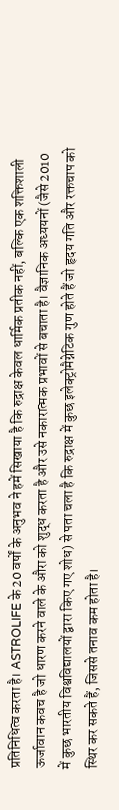प्रतिनिधित्व करता है। ASTROLIFE के 20 वर्षों के अनुभव ने हमें सिखाया है कि रुद्राक्ष केवल धार्मिक प्रतीक नहीं, बल्कि एक शक्तिशाली ऊर्जावान कवच है जो धारण करने वाले के औरा को शुद्ध करता है और उसे नकारात्मक प्रभावों से बचाता है। वैज्ञानिक अध्ययनों (जैसे 2010 में कुछ भारतीय विश्वविद्यालयों द्वारा किए गए शोध) से पता चला है कि रुद्राक्ष में कुछ इलेक्ट्रोमैग्नेटिक गुण होते हैं जो हृदय गति और रक्तचाप को स्थिर कर सकते हैं, जिससे तनाव कम होता है।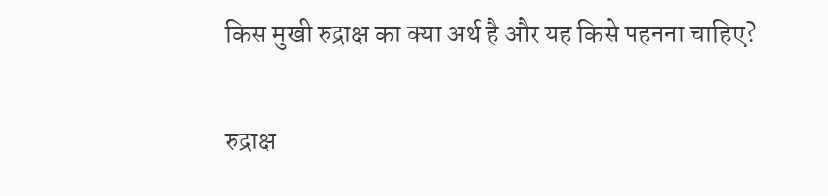किस मुखी रुद्राक्ष का क्या अर्थ है और यह किसे पहनना चाहिए?

रुद्राक्ष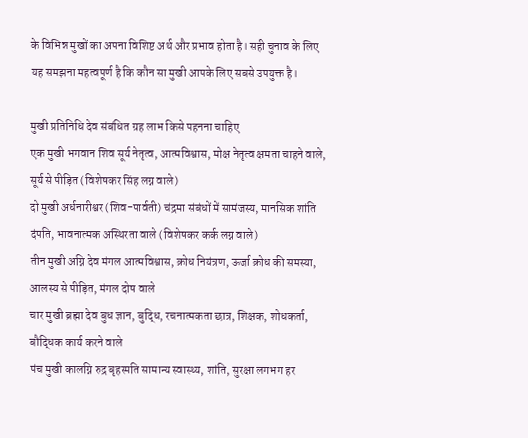के विभिन्न मुखों का अपना विशिष्ट अर्थ और प्रभाव होता है। सही चुनाव के लिए यह समझना महत्वपूर्ण है कि कौन सा मुखी आपके लिए सबसे उपयुक्त है।

मुखी प्रतिनिधि देव संबंधित ग्रह लाभ किसे पहनना चाहिए
एक मुखी भगवान शिव सूर्य नेतृत्व, आत्मविश्वास, मोक्ष नेतृत्व क्षमता चाहने वाले, सूर्य से पीड़ित (विशेषकर सिंह लग्न वाले)
दो मुखी अर्धनारीश्वर (शिव-पार्वती) चंद्रमा संबंधों में सामंजस्य, मानसिक शांति दंपति, भावनात्मक अस्थिरता वाले (विशेषकर कर्क लग्न वाले)
तीन मुखी अग्नि देव मंगल आत्मविश्वास, क्रोध नियंत्रण, ऊर्जा क्रोध की समस्या, आलस्य से पीड़ित, मंगल दोष वाले
चार मुखी ब्रह्मा देव बुध ज्ञान, बुद्धि, रचनात्मकता छात्र, शिक्षक, शोधकर्ता, बौद्धिक कार्य करने वाले
पंच मुखी कालग्नि रुद्र बृहस्पति सामान्य स्वास्थ्य, शांति, सुरक्षा लगभग हर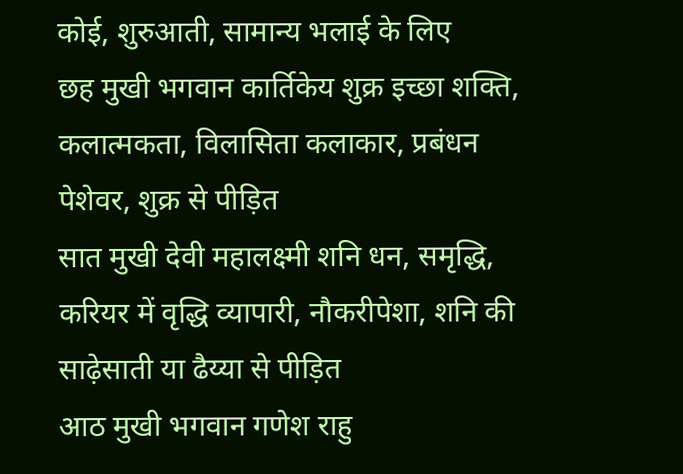कोई, शुरुआती, सामान्य भलाई के लिए
छह मुखी भगवान कार्तिकेय शुक्र इच्छा शक्ति, कलात्मकता, विलासिता कलाकार, प्रबंधन पेशेवर, शुक्र से पीड़ित
सात मुखी देवी महालक्ष्मी शनि धन, समृद्धि, करियर में वृद्धि व्यापारी, नौकरीपेशा, शनि की साढ़ेसाती या ढैय्या से पीड़ित
आठ मुखी भगवान गणेश राहु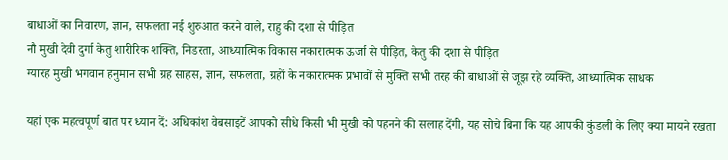बाधाओं का निवारण, ज्ञान, सफलता नई शुरुआत करने वाले, राहु की दशा से पीड़ित
नौ मुखी देवी दुर्गा केतु शारीरिक शक्ति, निडरता, आध्यात्मिक विकास नकारात्मक ऊर्जा से पीड़ित, केतु की दशा से पीड़ित
ग्यारह मुखी भगवान हनुमान सभी ग्रह साहस, ज्ञान, सफलता, ग्रहों के नकारात्मक प्रभावों से मुक्ति सभी तरह की बाधाओं से जूझ रहे व्यक्ति, आध्यात्मिक साधक

यहां एक महत्वपूर्ण बात पर ध्यान दें: अधिकांश वेबसाइटें आपको सीधे किसी भी मुखी को पहनने की सलाह देंगी, यह सोचे बिना कि यह आपकी कुंडली के लिए क्या मायने रखता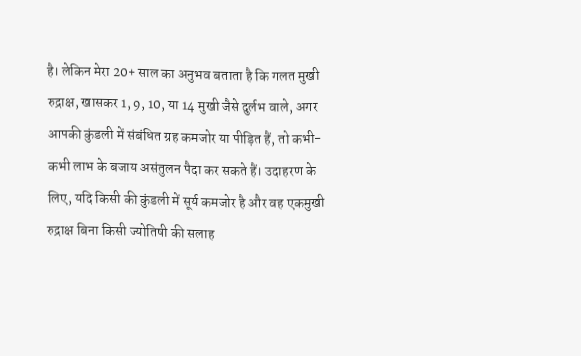है। लेकिन मेरा 20+ साल का अनुभव बताता है कि गलत मुखी रुद्राक्ष, खासकर 1, 9, 10, या 14 मुखी जैसे दुर्लभ वाले, अगर आपकी कुंडली में संबंधित ग्रह कमजोर या पीड़ित हैं, तो कभी-कभी लाभ के बजाय असंतुलन पैदा कर सकते हैं। उदाहरण के लिए, यदि किसी की कुंडली में सूर्य कमजोर है और वह एकमुखी रुद्राक्ष बिना किसी ज्योतिषी की सलाह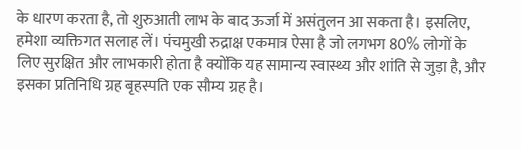के धारण करता है, तो शुरुआती लाभ के बाद ऊर्जा में असंतुलन आ सकता है। इसलिए, हमेशा व्यक्तिगत सलाह लें। पंचमुखी रुद्राक्ष एकमात्र ऐसा है जो लगभग 80% लोगों के लिए सुरक्षित और लाभकारी होता है क्योंकि यह सामान्य स्वास्थ्य और शांति से जुड़ा है, और इसका प्रतिनिधि ग्रह बृहस्पति एक सौम्य ग्रह है।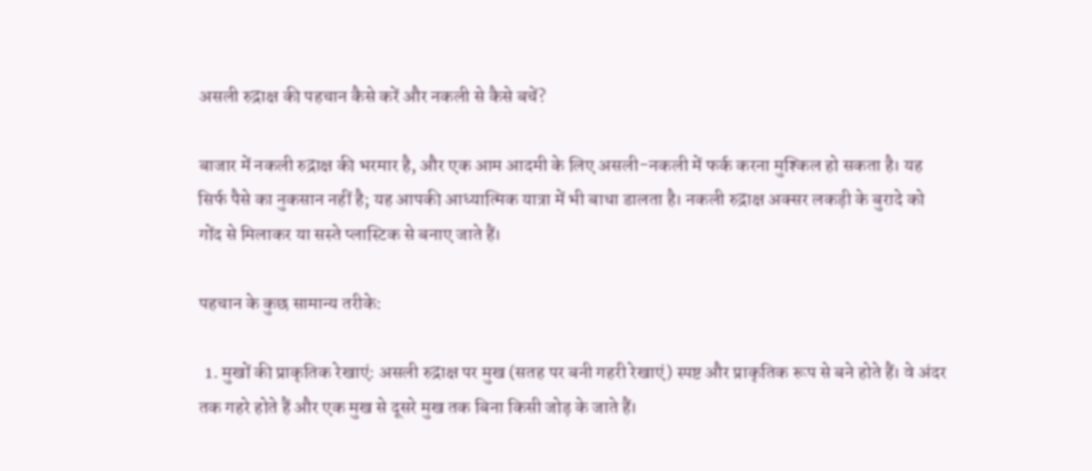असली रुद्राक्ष की पहचान कैसे करें और नकली से कैसे बचें?

बाजार में नकली रुद्राक्ष की भरमार है, और एक आम आदमी के लिए असली-नकली में फर्क करना मुश्किल हो सकता है। यह सिर्फ पैसे का नुकसान नहीं है; यह आपकी आध्यात्मिक यात्रा में भी बाधा डालता है। नकली रुद्राक्ष अक्सर लकड़ी के बुरादे को गोंद से मिलाकर या सस्ते प्लास्टिक से बनाए जाते हैं।

पहचान के कुछ सामान्य तरीके:

  1. मुखों की प्राकृतिक रेखाएं: असली रुद्राक्ष पर मुख (सतह पर बनी गहरी रेखाएं) स्पष्ट और प्राकृतिक रूप से बने होते हैं। वे अंदर तक गहरे होते हैं और एक मुख से दूसरे मुख तक बिना किसी जोड़ के जाते हैं।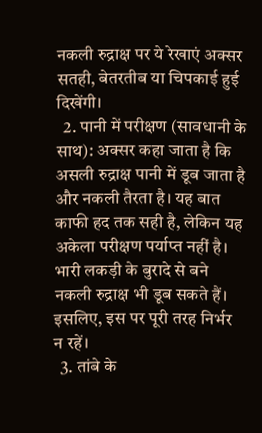नकली रुद्राक्ष पर ये रेखाएं अक्सर सतही, बेतरतीब या चिपकाई हुई दिखेंगी।
  2. पानी में परीक्षण (सावधानी के साथ): अक्सर कहा जाता है कि असली रुद्राक्ष पानी में डूब जाता है और नकली तैरता है। यह बात काफी हद तक सही है, लेकिन यह अकेला परीक्षण पर्याप्त नहीं है। भारी लकड़ी के बुरादे से बने नकली रुद्राक्ष भी डूब सकते हैं। इसलिए, इस पर पूरी तरह निर्भर न रहें।
  3. तांबे के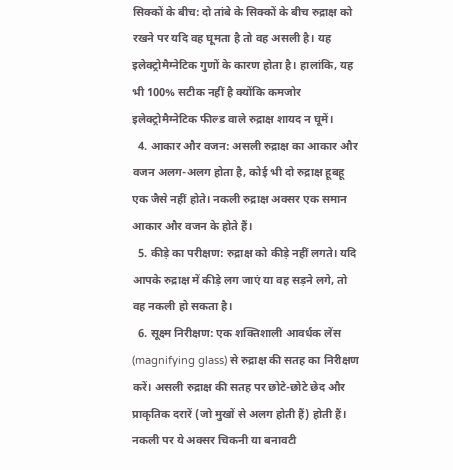सिक्कों के बीच: दो तांबे के सिक्कों के बीच रुद्राक्ष को रखने पर यदि वह घूमता है तो वह असली है। यह इलेक्ट्रोमैग्नेटिक गुणों के कारण होता है। हालांकि, यह भी 100% सटीक नहीं है क्योंकि कमजोर इलेक्ट्रोमैग्नेटिक फील्ड वाले रुद्राक्ष शायद न घूमें।
  4. आकार और वजन: असली रुद्राक्ष का आकार और वजन अलग-अलग होता है, कोई भी दो रुद्राक्ष हूबहू एक जैसे नहीं होते। नकली रुद्राक्ष अक्सर एक समान आकार और वजन के होते हैं।
  5. कीड़े का परीक्षण: रुद्राक्ष को कीड़े नहीं लगते। यदि आपके रुद्राक्ष में कीड़े लग जाएं या वह सड़ने लगे, तो वह नकली हो सकता है।
  6. सूक्ष्म निरीक्षण: एक शक्तिशाली आवर्धक लेंस (magnifying glass) से रुद्राक्ष की सतह का निरीक्षण करें। असली रुद्राक्ष की सतह पर छोटे-छोटे छेद और प्राकृतिक दरारें (जो मुखों से अलग होती हैं) होती हैं। नकली पर ये अक्सर चिकनी या बनावटी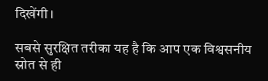दिखेंगी।

सबसे सुरक्षित तरीका यह है कि आप एक विश्वसनीय स्रोत से ही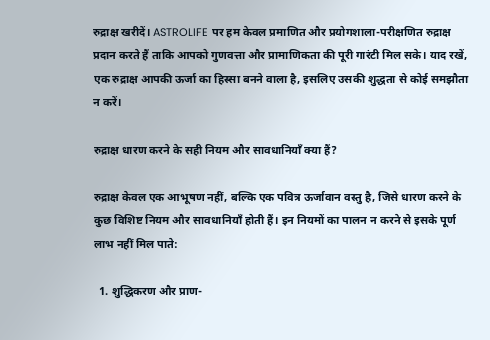रुद्राक्ष खरीदें। ASTROLIFE पर हम केवल प्रमाणित और प्रयोगशाला-परीक्षणित रुद्राक्ष प्रदान करते हैं ताकि आपको गुणवत्ता और प्रामाणिकता की पूरी गारंटी मिल सके। याद रखें, एक रुद्राक्ष आपकी ऊर्जा का हिस्सा बनने वाला है, इसलिए उसकी शुद्धता से कोई समझौता न करें।

रुद्राक्ष धारण करने के सही नियम और सावधानियाँ क्या हैं?

रुद्राक्ष केवल एक आभूषण नहीं, बल्कि एक पवित्र ऊर्जावान वस्तु है, जिसे धारण करने के कुछ विशिष्ट नियम और सावधानियाँ होती हैं। इन नियमों का पालन न करने से इसके पूर्ण लाभ नहीं मिल पाते:

  1. शुद्धिकरण और प्राण-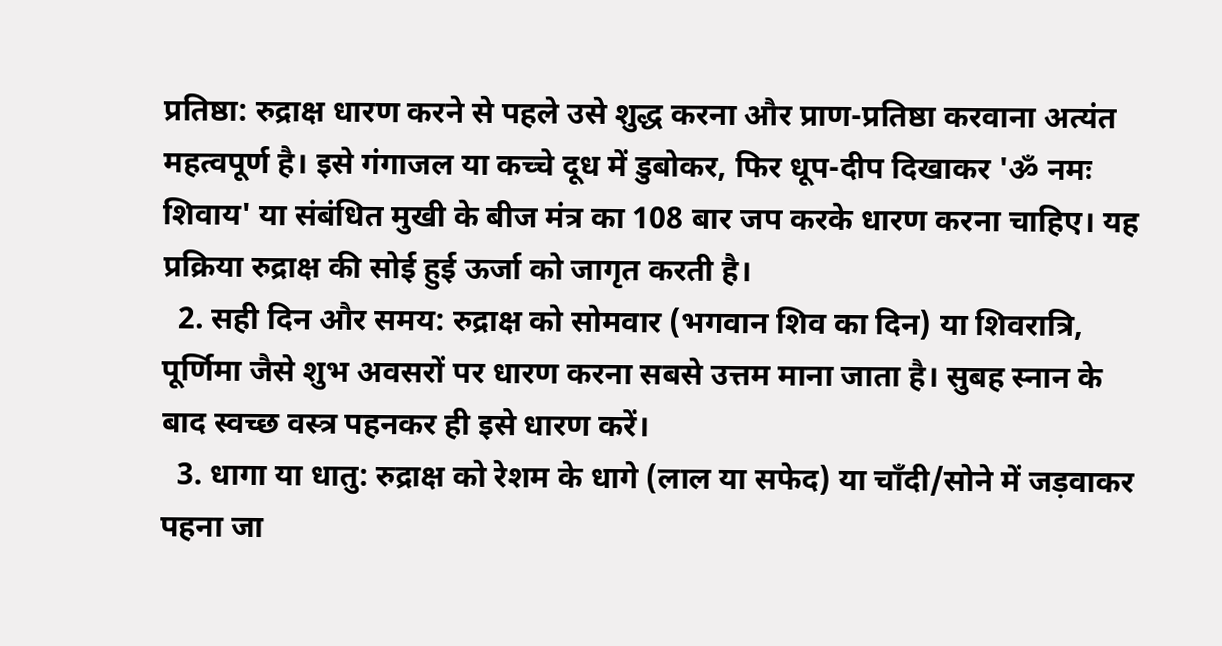प्रतिष्ठा: रुद्राक्ष धारण करने से पहले उसे शुद्ध करना और प्राण-प्रतिष्ठा करवाना अत्यंत महत्वपूर्ण है। इसे गंगाजल या कच्चे दूध में डुबोकर, फिर धूप-दीप दिखाकर 'ॐ नमः शिवाय' या संबंधित मुखी के बीज मंत्र का 108 बार जप करके धारण करना चाहिए। यह प्रक्रिया रुद्राक्ष की सोई हुई ऊर्जा को जागृत करती है।
  2. सही दिन और समय: रुद्राक्ष को सोमवार (भगवान शिव का दिन) या शिवरात्रि, पूर्णिमा जैसे शुभ अवसरों पर धारण करना सबसे उत्तम माना जाता है। सुबह स्नान के बाद स्वच्छ वस्त्र पहनकर ही इसे धारण करें।
  3. धागा या धातु: रुद्राक्ष को रेशम के धागे (लाल या सफेद) या चाँदी/सोने में जड़वाकर पहना जा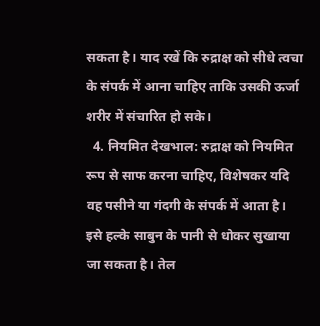सकता है। याद रखें कि रुद्राक्ष को सीधे त्वचा के संपर्क में आना चाहिए ताकि उसकी ऊर्जा शरीर में संचारित हो सके।
  4. नियमित देखभाल: रुद्राक्ष को नियमित रूप से साफ करना चाहिए, विशेषकर यदि वह पसीने या गंदगी के संपर्क में आता है। इसे हल्के साबुन के पानी से धोकर सुखाया जा सकता है। तेल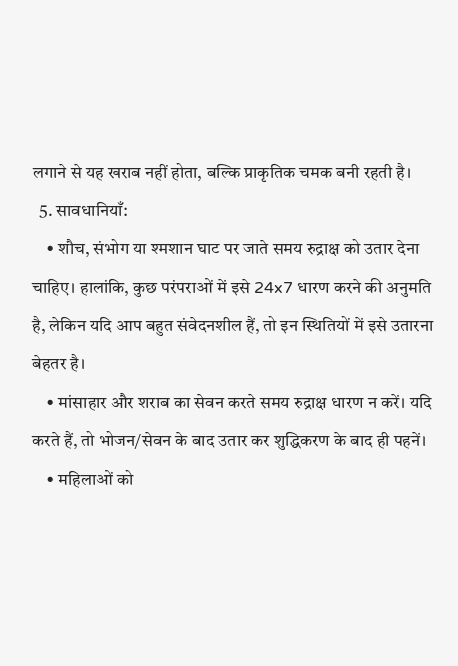लगाने से यह खराब नहीं होता, बल्कि प्राकृतिक चमक बनी रहती है।
  5. सावधानियाँ:
    • शौच, संभोग या श्मशान घाट पर जाते समय रुद्राक्ष को उतार देना चाहिए। हालांकि, कुछ परंपराओं में इसे 24x7 धारण करने की अनुमति है, लेकिन यदि आप बहुत संवेदनशील हैं, तो इन स्थितियों में इसे उतारना बेहतर है।
    • मांसाहार और शराब का सेवन करते समय रुद्राक्ष धारण न करें। यदि करते हैं, तो भोजन/सेवन के बाद उतार कर शुद्धिकरण के बाद ही पहनें।
    • महिलाओं को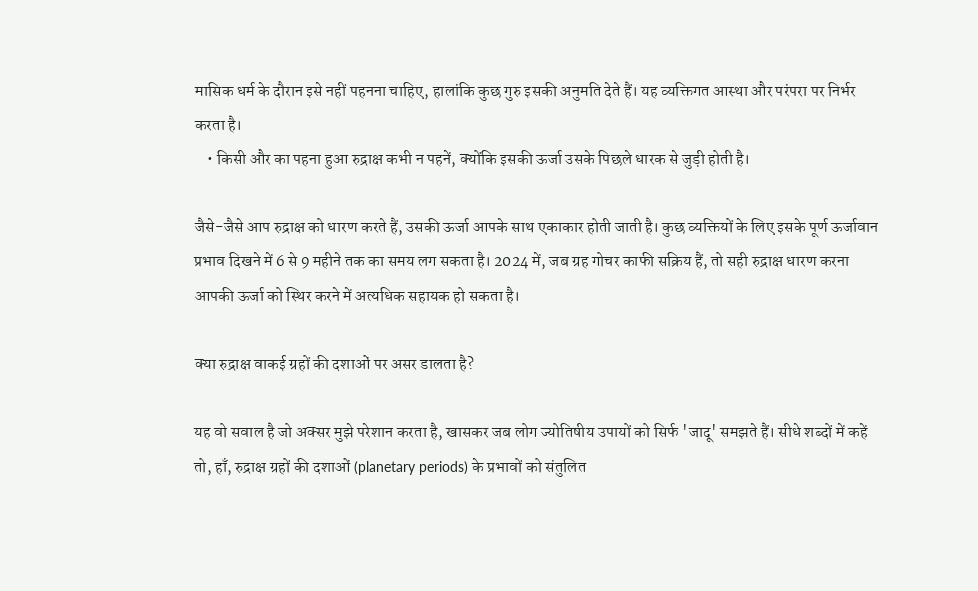मासिक धर्म के दौरान इसे नहीं पहनना चाहिए, हालांकि कुछ गुरु इसकी अनुमति देते हैं। यह व्यक्तिगत आस्था और परंपरा पर निर्भर करता है।
    • किसी और का पहना हुआ रुद्राक्ष कभी न पहनें, क्योंकि इसकी ऊर्जा उसके पिछले धारक से जुड़ी होती है।

जैसे-जैसे आप रुद्राक्ष को धारण करते हैं, उसकी ऊर्जा आपके साथ एकाकार होती जाती है। कुछ व्यक्तियों के लिए इसके पूर्ण ऊर्जावान प्रभाव दिखने में 6 से 9 महीने तक का समय लग सकता है। 2024 में, जब ग्रह गोचर काफी सक्रिय हैं, तो सही रुद्राक्ष धारण करना आपकी ऊर्जा को स्थिर करने में अत्यधिक सहायक हो सकता है।

क्या रुद्राक्ष वाकई ग्रहों की दशाओं पर असर डालता है?

यह वो सवाल है जो अक्सर मुझे परेशान करता है, खासकर जब लोग ज्योतिषीय उपायों को सिर्फ 'जादू' समझते हैं। सीधे शब्दों में कहें तो, हाँ, रुद्राक्ष ग्रहों की दशाओं (planetary periods) के प्रभावों को संतुलित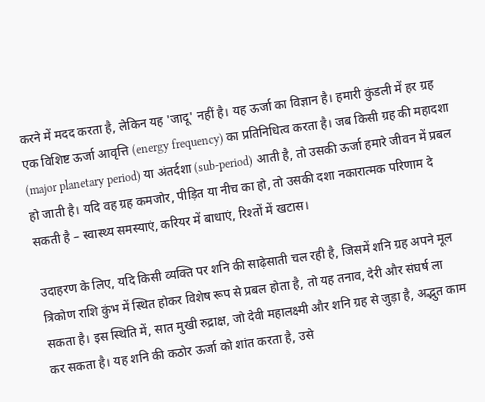करने में मदद करता है, लेकिन यह 'जादू' नहीं है। यह ऊर्जा का विज्ञान है। हमारी कुंडली में हर ग्रह एक विशिष्ट ऊर्जा आवृत्ति (energy frequency) का प्रतिनिधित्व करता है। जब किसी ग्रह की महादशा (major planetary period) या अंतर्दशा (sub-period) आती है, तो उसकी ऊर्जा हमारे जीवन में प्रबल हो जाती है। यदि वह ग्रह कमजोर, पीड़ित या नीच का हो, तो उसकी दशा नकारात्मक परिणाम दे सकती है – स्वास्थ्य समस्याएं, करियर में बाधाएं, रिश्तों में खटास।

उदाहरण के लिए, यदि किसी व्यक्ति पर शनि की साढ़ेसाती चल रही है, जिसमें शनि ग्रह अपने मूल त्रिकोण राशि कुंभ में स्थित होकर विशेष रूप से प्रबल होता है, तो यह तनाव, देरी और संघर्ष ला सकता है। इस स्थिति में, सात मुखी रुद्राक्ष, जो देवी महालक्ष्मी और शनि ग्रह से जुड़ा है, अद्भुत काम कर सकता है। यह शनि की कठोर ऊर्जा को शांत करता है, उसे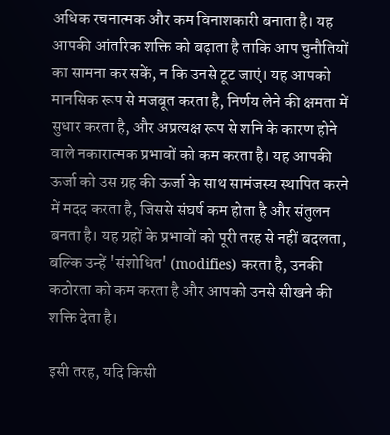अधिक रचनात्मक और कम विनाशकारी बनाता है। यह आपकी आंतरिक शक्ति को बढ़ाता है ताकि आप चुनौतियों का सामना कर सकें, न कि उनसे टूट जाएं। यह आपको मानसिक रूप से मजबूत करता है, निर्णय लेने की क्षमता में सुधार करता है, और अप्रत्यक्ष रूप से शनि के कारण होने वाले नकारात्मक प्रभावों को कम करता है। यह आपकी ऊर्जा को उस ग्रह की ऊर्जा के साथ सामंजस्य स्थापित करने में मदद करता है, जिससे संघर्ष कम होता है और संतुलन बनता है। यह ग्रहों के प्रभावों को पूरी तरह से नहीं बदलता, बल्कि उन्हें 'संशोधित' (modifies) करता है, उनकी कठोरता को कम करता है और आपको उनसे सीखने की शक्ति देता है।

इसी तरह, यदि किसी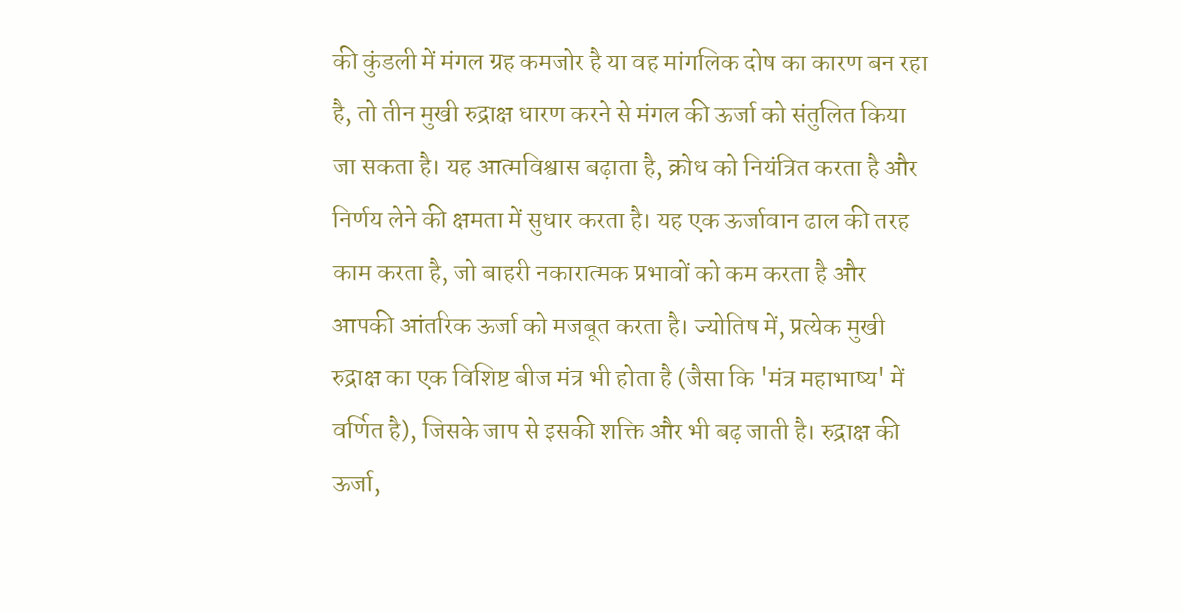की कुंडली में मंगल ग्रह कमजोर है या वह मांगलिक दोष का कारण बन रहा है, तो तीन मुखी रुद्राक्ष धारण करने से मंगल की ऊर्जा को संतुलित किया जा सकता है। यह आत्मविश्वास बढ़ाता है, क्रोध को नियंत्रित करता है और निर्णय लेने की क्षमता में सुधार करता है। यह एक ऊर्जावान ढाल की तरह काम करता है, जो बाहरी नकारात्मक प्रभावों को कम करता है और आपकी आंतरिक ऊर्जा को मजबूत करता है। ज्योतिष में, प्रत्येक मुखी रुद्राक्ष का एक विशिष्ट बीज मंत्र भी होता है (जैसा कि 'मंत्र महाभाष्य' में वर्णित है), जिसके जाप से इसकी शक्ति और भी बढ़ जाती है। रुद्राक्ष की ऊर्जा,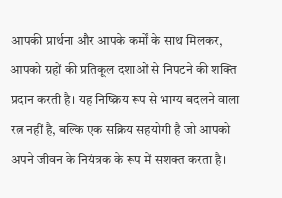आपकी प्रार्थना और आपके कर्मों के साथ मिलकर, आपको ग्रहों की प्रतिकूल दशाओं से निपटने की शक्ति प्रदान करती है। यह निष्क्रिय रूप से भाग्य बदलने वाला रत्न नहीं है, बल्कि एक सक्रिय सहयोगी है जो आपको अपने जीवन के नियंत्रक के रूप में सशक्त करता है।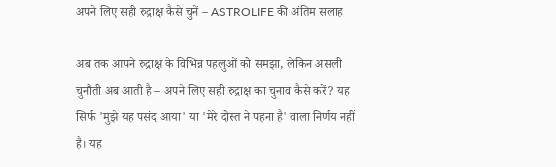अपने लिए सही रुद्राक्ष कैसे चुनें – ASTROLIFE की अंतिम सलाह

अब तक आपने रुद्राक्ष के विभिन्न पहलुओं को समझा, लेकिन असली चुनौती अब आती है – अपने लिए सही रुद्राक्ष का चुनाव कैसे करें? यह सिर्फ 'मुझे यह पसंद आया' या 'मेरे दोस्त ने पहना है' वाला निर्णय नहीं है। यह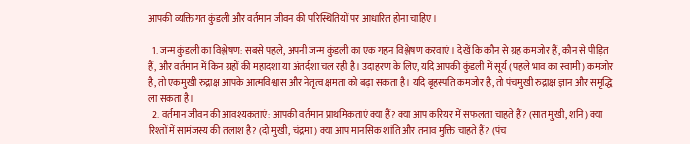आपकी व्यक्तिगत कुंडली और वर्तमान जीवन की परिस्थितियों पर आधारित होना चाहिए।

  1. जन्म कुंडली का विश्लेषण: सबसे पहले, अपनी जन्म कुंडली का एक गहन विश्लेषण करवाएं। देखें कि कौन से ग्रह कमजोर हैं, कौन से पीड़ित हैं, और वर्तमान में किन ग्रहों की महादशा या अंतर्दशा चल रही है। उदाहरण के लिए, यदि आपकी कुंडली में सूर्य (पहले भाव का स्वामी) कमजोर है, तो एकमुखी रुद्राक्ष आपके आत्मविश्वास और नेतृत्व क्षमता को बढ़ा सकता है। यदि बृहस्पति कमजोर है, तो पंचमुखी रुद्राक्ष ज्ञान और समृद्धि ला सकता है।
  2. वर्तमान जीवन की आवश्यकताएं: आपकी वर्तमान प्राथमिकताएं क्या हैं? क्या आप करियर में सफलता चाहते हैं? (सात मुखी, शनि) क्या रिश्तों में सामंजस्य की तलाश है? (दो मुखी, चंद्रमा) क्या आप मानसिक शांति और तनाव मुक्ति चाहते हैं? (पंच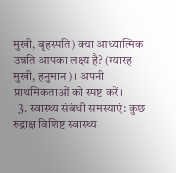मुखी, बृहस्पति) क्या आध्यात्मिक उन्नति आपका लक्ष्य है? (ग्यारह मुखी, हनुमान)। अपनी प्राथमिकताओं को स्पष्ट करें।
  3. स्वास्थ्य संबंधी समस्याएं: कुछ रुद्राक्ष विशिष्ट स्वास्थ्य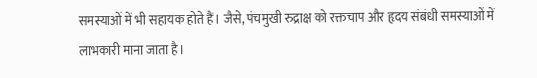समस्याओं में भी सहायक होते हैं। जैसे, पंचमुखी रुद्राक्ष को रक्तचाप और हृदय संबंधी समस्याओं में लाभकारी माना जाता है।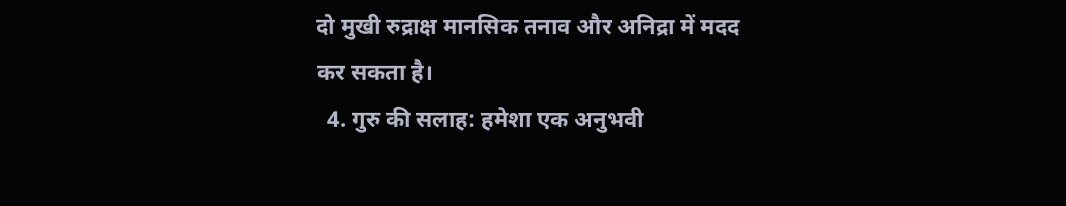दो मुखी रुद्राक्ष मानसिक तनाव और अनिद्रा में मदद कर सकता है।
  4. गुरु की सलाह: हमेशा एक अनुभवी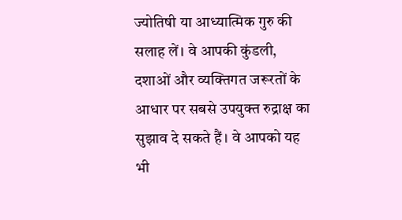ज्योतिषी या आध्यात्मिक गुरु की सलाह लें। वे आपकी कुंडली, दशाओं और व्यक्तिगत जरूरतों के आधार पर सबसे उपयुक्त रुद्राक्ष का सुझाव दे सकते हैं। वे आपको यह भी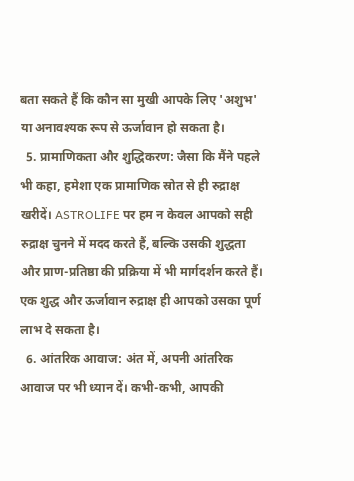बता सकते हैं कि कौन सा मुखी आपके लिए 'अशुभ' या अनावश्यक रूप से ऊर्जावान हो सकता है।
  5. प्रामाणिकता और शुद्धिकरण: जैसा कि मैंने पहले भी कहा, हमेशा एक प्रामाणिक स्रोत से ही रुद्राक्ष खरीदें। ASTROLIFE पर हम न केवल आपको सही रुद्राक्ष चुनने में मदद करते हैं, बल्कि उसकी शुद्धता और प्राण-प्रतिष्ठा की प्रक्रिया में भी मार्गदर्शन करते हैं। एक शुद्ध और ऊर्जावान रुद्राक्ष ही आपको उसका पूर्ण लाभ दे सकता है।
  6. आंतरिक आवाज: अंत में, अपनी आंतरिक आवाज पर भी ध्यान दें। कभी-कभी, आपकी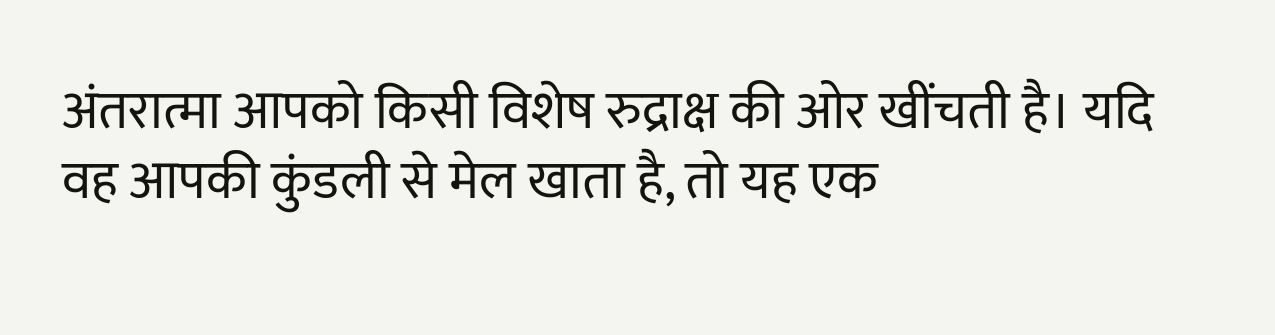अंतरात्मा आपको किसी विशेष रुद्राक्ष की ओर खींचती है। यदि वह आपकी कुंडली से मेल खाता है, तो यह एक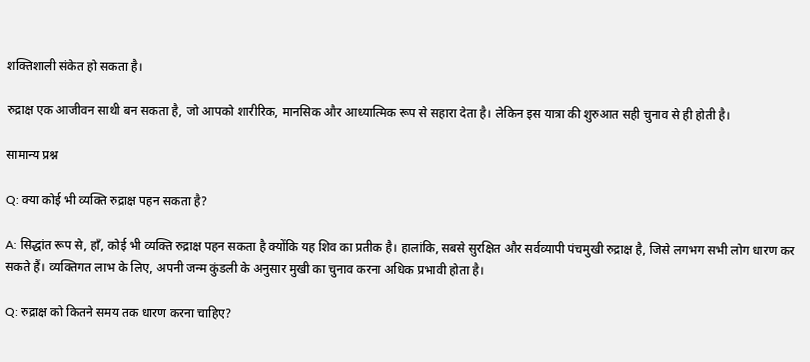शक्तिशाली संकेत हो सकता है।

रुद्राक्ष एक आजीवन साथी बन सकता है, जो आपको शारीरिक, मानसिक और आध्यात्मिक रूप से सहारा देता है। लेकिन इस यात्रा की शुरुआत सही चुनाव से ही होती है।

सामान्य प्रश्न

Q: क्या कोई भी व्यक्ति रुद्राक्ष पहन सकता है?

A: सिद्धांत रूप से, हाँ, कोई भी व्यक्ति रुद्राक्ष पहन सकता है क्योंकि यह शिव का प्रतीक है। हालांकि, सबसे सुरक्षित और सर्वव्यापी पंचमुखी रुद्राक्ष है, जिसे लगभग सभी लोग धारण कर सकते हैं। व्यक्तिगत लाभ के लिए, अपनी जन्म कुंडली के अनुसार मुखी का चुनाव करना अधिक प्रभावी होता है।

Q: रुद्राक्ष को कितने समय तक धारण करना चाहिए?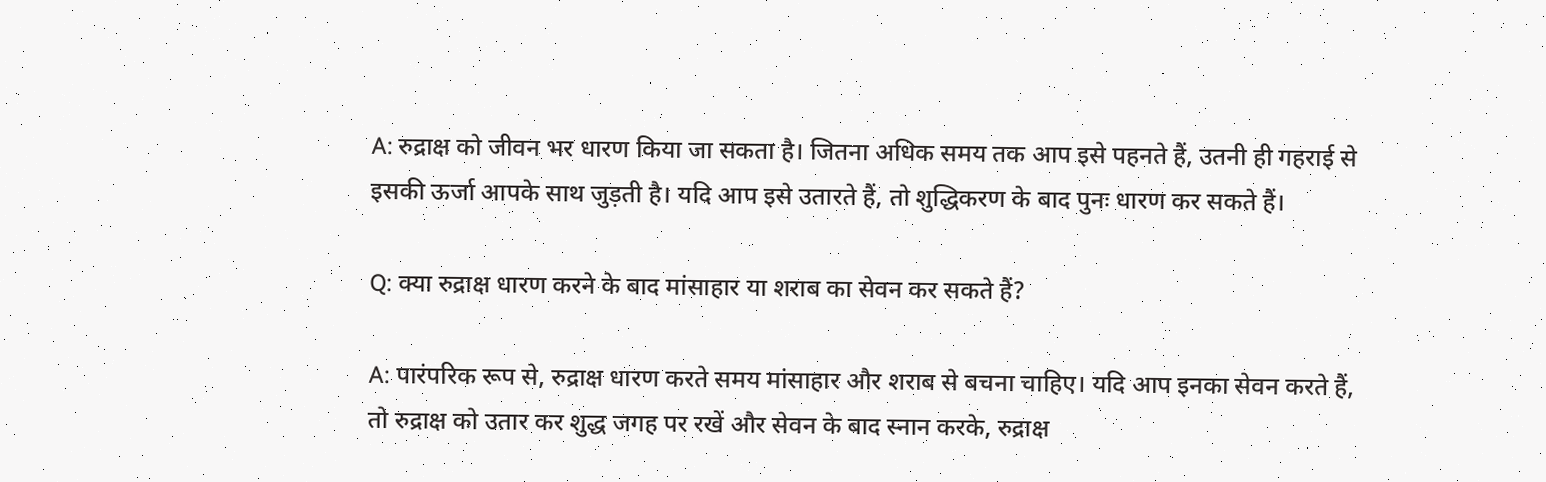A: रुद्राक्ष को जीवन भर धारण किया जा सकता है। जितना अधिक समय तक आप इसे पहनते हैं, उतनी ही गहराई से इसकी ऊर्जा आपके साथ जुड़ती है। यदि आप इसे उतारते हैं, तो शुद्धिकरण के बाद पुनः धारण कर सकते हैं।

Q: क्या रुद्राक्ष धारण करने के बाद मांसाहार या शराब का सेवन कर सकते हैं?

A: पारंपरिक रूप से, रुद्राक्ष धारण करते समय मांसाहार और शराब से बचना चाहिए। यदि आप इनका सेवन करते हैं, तो रुद्राक्ष को उतार कर शुद्ध जगह पर रखें और सेवन के बाद स्नान करके, रुद्राक्ष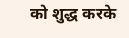को शुद्ध करके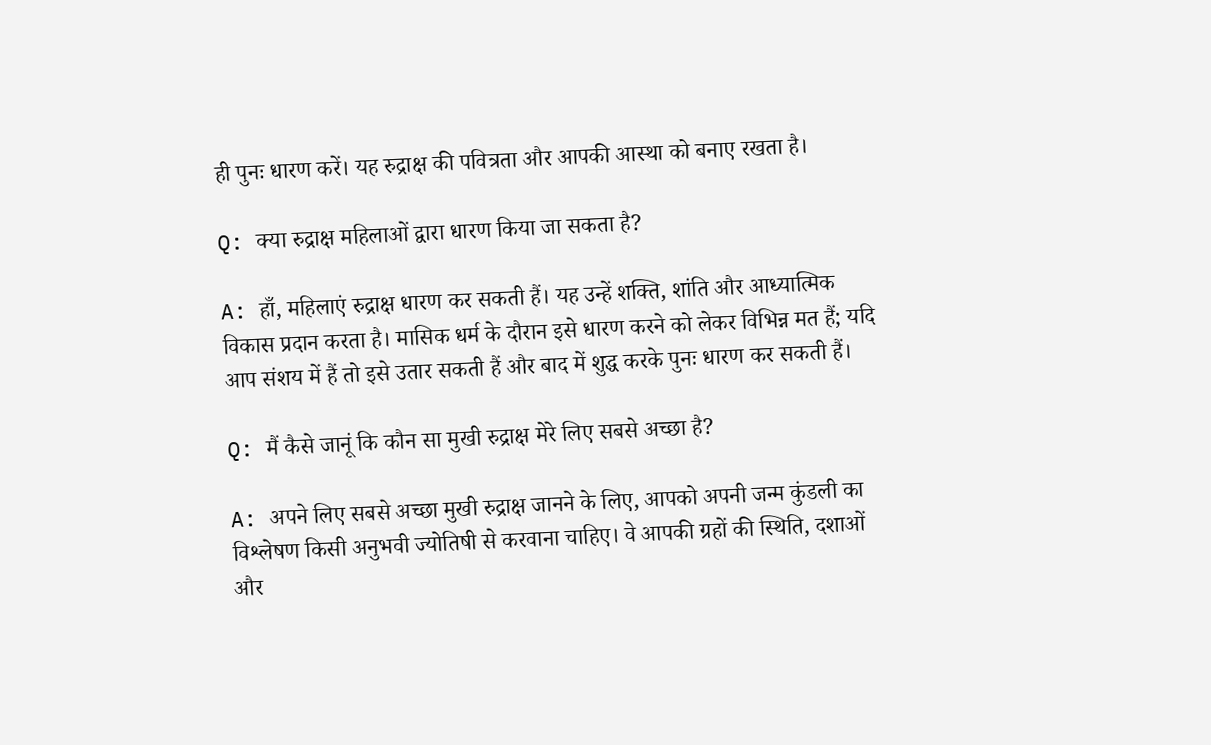ही पुनः धारण करें। यह रुद्राक्ष की पवित्रता और आपकी आस्था को बनाए रखता है।

Q: क्या रुद्राक्ष महिलाओं द्वारा धारण किया जा सकता है?

A: हाँ, महिलाएं रुद्राक्ष धारण कर सकती हैं। यह उन्हें शक्ति, शांति और आध्यात्मिक विकास प्रदान करता है। मासिक धर्म के दौरान इसे धारण करने को लेकर विभिन्न मत हैं; यदि आप संशय में हैं तो इसे उतार सकती हैं और बाद में शुद्ध करके पुनः धारण कर सकती हैं।

Q: मैं कैसे जानूं कि कौन सा मुखी रुद्राक्ष मेरे लिए सबसे अच्छा है?

A: अपने लिए सबसे अच्छा मुखी रुद्राक्ष जानने के लिए, आपको अपनी जन्म कुंडली का विश्लेषण किसी अनुभवी ज्योतिषी से करवाना चाहिए। वे आपकी ग्रहों की स्थिति, दशाओं और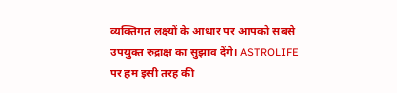व्यक्तिगत लक्ष्यों के आधार पर आपको सबसे उपयुक्त रुद्राक्ष का सुझाव देंगे। ASTROLIFE पर हम इसी तरह की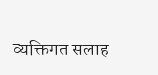व्यक्तिगत सलाह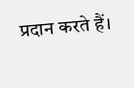प्रदान करते हैं।